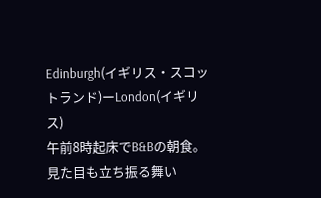Edinburgh(イギリス・スコットランド)ーLondon(イギリス)
午前8時起床でB&Bの朝食。 見た目も立ち振る舞い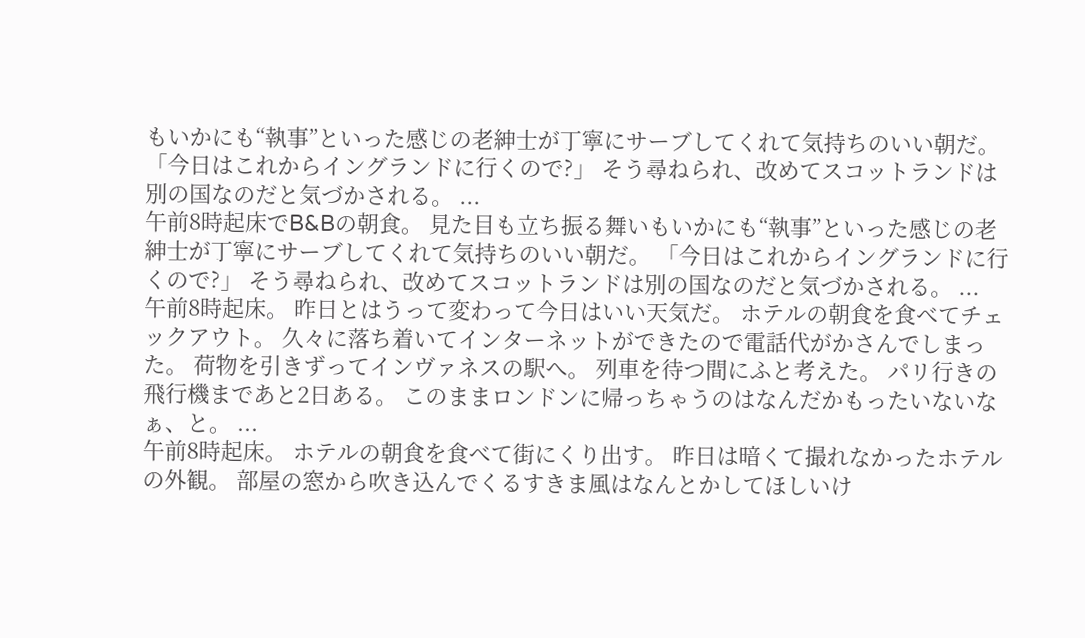もいかにも“執事”といった感じの老紳士が丁寧にサーブしてくれて気持ちのいい朝だ。 「今日はこれからイングランドに行くので?」 そう尋ねられ、改めてスコットランドは別の国なのだと気づかされる。 ...
午前8時起床でB&Bの朝食。 見た目も立ち振る舞いもいかにも“執事”といった感じの老紳士が丁寧にサーブしてくれて気持ちのいい朝だ。 「今日はこれからイングランドに行くので?」 そう尋ねられ、改めてスコットランドは別の国なのだと気づかされる。 ...
午前8時起床。 昨日とはうって変わって今日はいい天気だ。 ホテルの朝食を食べてチェックアウト。 久々に落ち着いてインターネットができたので電話代がかさんでしまった。 荷物を引きずってインヴァネスの駅へ。 列車を待つ間にふと考えた。 パリ行きの飛行機まであと2日ある。 このままロンドンに帰っちゃうのはなんだかもったいないなぁ、と。 ...
午前8時起床。 ホテルの朝食を食べて街にくり出す。 昨日は暗くて撮れなかったホテルの外観。 部屋の窓から吹き込んでくるすきま風はなんとかしてほしいけ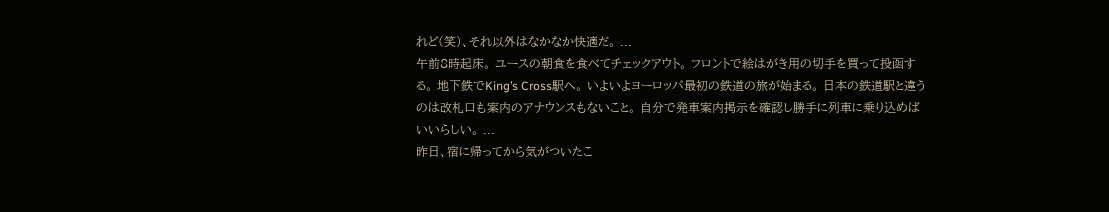れど(笑)、それ以外はなかなか快適だ。 ...
午前8時起床。 ユースの朝食を食べてチェックアウト。 フロントで絵はがき用の切手を買って投函する。 地下鉄でKing’s Cross駅へ。 いよいよヨーロッパ最初の鉄道の旅が始まる。 日本の鉄道駅と違うのは改札口も案内のアナウンスもないこと。 自分で発車案内掲示を確認し勝手に列車に乗り込めばいいらしい。 ...
昨日、宿に帰ってから気がついたこ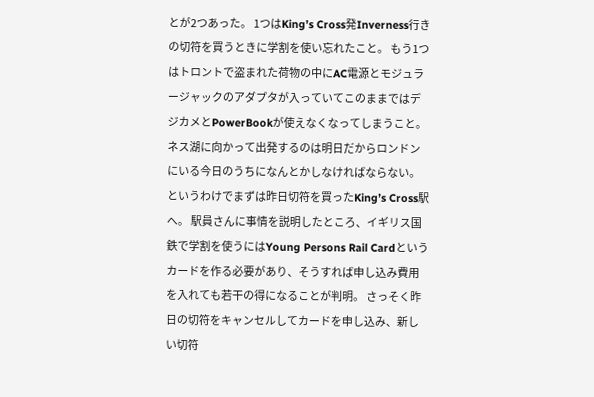とが2つあった。 1つはKing’s Cross発Inverness行きの切符を買うときに学割を使い忘れたこと。 もう1つはトロントで盗まれた荷物の中にAC電源とモジュラージャックのアダプタが入っていてこのままではデジカメとPowerBookが使えなくなってしまうこと。 ネス湖に向かって出発するのは明日だからロンドンにいる今日のうちになんとかしなければならない。 というわけでまずは昨日切符を買ったKing’s Cross駅へ。 駅員さんに事情を説明したところ、イギリス国鉄で学割を使うにはYoung Persons Rail Cardというカードを作る必要があり、そうすれば申し込み費用を入れても若干の得になることが判明。 さっそく昨日の切符をキャンセルしてカードを申し込み、新しい切符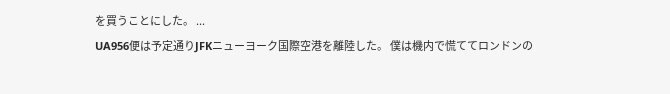を買うことにした。 ...
UA956便は予定通りJFKニューヨーク国際空港を離陸した。 僕は機内で慌ててロンドンの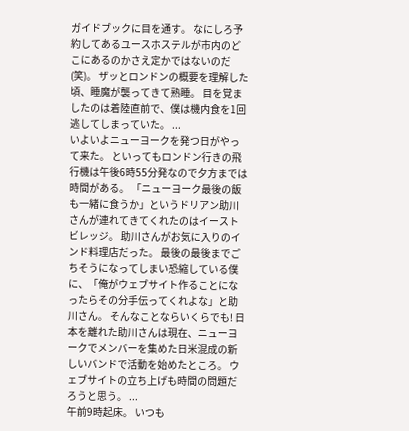ガイドブックに目を通す。 なにしろ予約してあるユースホステルが市内のどこにあるのかさえ定かではないのだ(笑)。 ザッとロンドンの概要を理解した頃、睡魔が襲ってきて熟睡。 目を覚ましたのは着陸直前で、僕は機内食を1回逃してしまっていた。 ...
いよいよニューヨークを発つ日がやって来た。 といってもロンドン行きの飛行機は午後6時55分発なので夕方までは時間がある。 「ニューヨーク最後の飯も一緒に食うか」というドリアン助川さんが連れてきてくれたのはイーストビレッジ。 助川さんがお気に入りのインド料理店だった。 最後の最後までごちそうになってしまい恐縮している僕に、「俺がウェブサイト作ることになったらその分手伝ってくれよな」と助川さん。 そんなことならいくらでも! 日本を離れた助川さんは現在、ニューヨークでメンバーを集めた日米混成の新しいバンドで活動を始めたところ。 ウェブサイトの立ち上げも時間の問題だろうと思う。 ...
午前9時起床。 いつも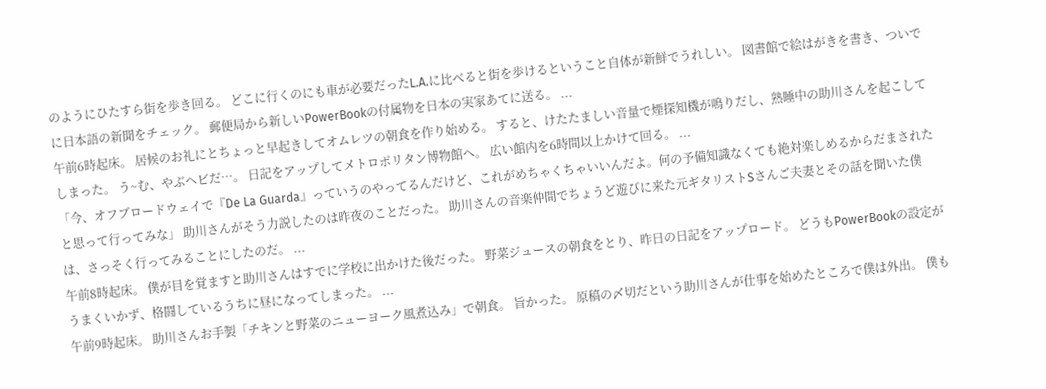のようにひたすら街を歩き回る。 どこに行くのにも車が必要だったL.A.に比べると街を歩けるということ自体が新鮮でうれしい。 図書館で絵はがきを書き、ついでに日本語の新聞をチェック。 郵便局から新しいPowerBookの付属物を日本の実家あてに送る。 ...
午前6時起床。 居候のお礼にとちょっと早起きしてオムレツの朝食を作り始める。 すると、けたたましい音量で煙探知機が鳴りだし、熟睡中の助川さんを起こしてしまった。 う~む、やぶヘビだ…。 日記をアップしてメトロポリタン博物館へ。 広い館内を6時間以上かけて回る。 ...
「今、オフブロードウェイで『De La Guarda』っていうのやってるんだけど、これがめちゃくちゃいいんだよ。何の予備知識なくても絶対楽しめるからだまされたと思って行ってみな」 助川さんがそう力説したのは昨夜のことだった。 助川さんの音楽仲間でちょうど遊びに来た元ギタリストSさんご夫妻とその話を聞いた僕は、さっそく行ってみることにしたのだ。 ...
午前8時起床。 僕が目を覚ますと助川さんはすでに学校に出かけた後だった。 野菜ジュースの朝食をとり、昨日の日記をアップロード。 どうもPowerBookの設定がうまくいかず、格闘しているうちに昼になってしまった。 ...
午前9時起床。 助川さんお手製「チキンと野菜のニューヨーク風煮込み」で朝食。 旨かった。 原稿の〆切だという助川さんが仕事を始めたところで僕は外出。 僕も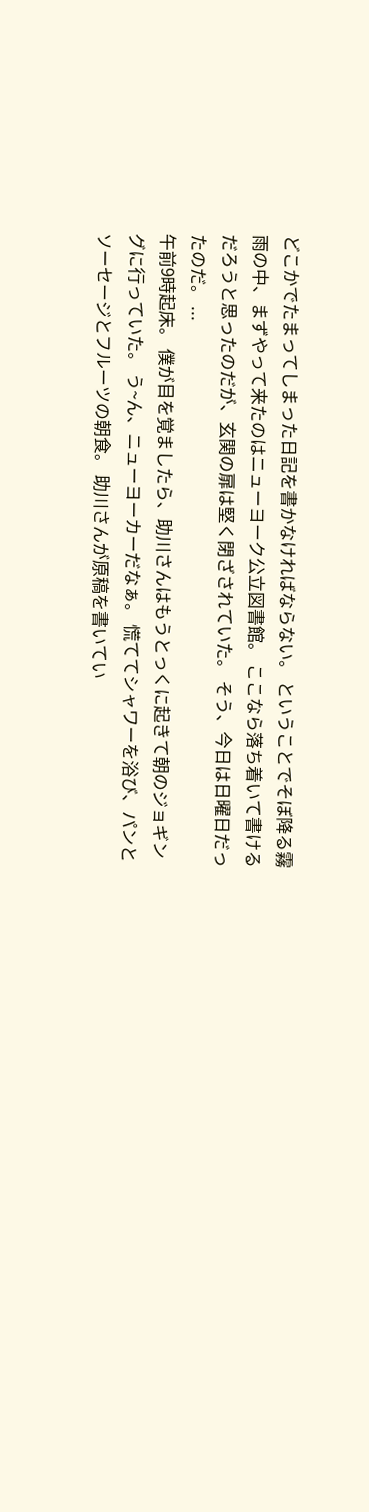どこかでたまってしまった日記を書かなければならない。 ということでそぼ降る霧雨の中、まずやって来たのはニューヨーク公立図書館。 ここなら落ち着いて書けるだろうと思ったのだが、玄関の扉は堅く閉ざされていた。 そう、今日は日曜日だったのだ。 ...
午前9時起床。 僕が目を覚ましたら、助川さんはもうとっくに起きて朝のジョギングに行っていた。 う~ん、ニューヨーカーだなぁ。 慌ててシャワーを浴び、パンとソーセージとフルーツの朝食。 助川さんが原稿を書いてい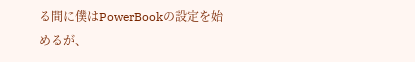る間に僕はPowerBookの設定を始めるが、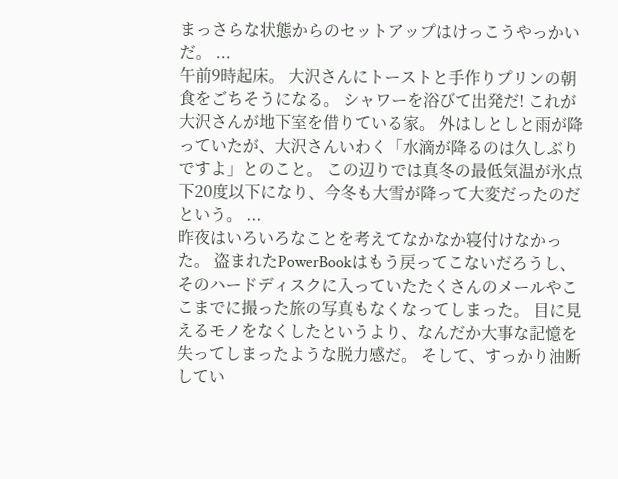まっさらな状態からのセットアップはけっこうやっかいだ。 ...
午前9時起床。 大沢さんにトーストと手作りプリンの朝食をごちそうになる。 シャワーを浴びて出発だ! これが大沢さんが地下室を借りている家。 外はしとしと雨が降っていたが、大沢さんいわく「水滴が降るのは久しぶりですよ」とのこと。 この辺りでは真冬の最低気温が氷点下20度以下になり、今冬も大雪が降って大変だったのだという。 ...
昨夜はいろいろなことを考えてなかなか寝付けなかった。 盗まれたPowerBookはもう戻ってこないだろうし、そのハードディスクに入っていたたくさんのメールやここまでに撮った旅の写真もなくなってしまった。 目に見えるモノをなくしたというより、なんだか大事な記憶を失ってしまったような脱力感だ。 そして、すっかり油断してい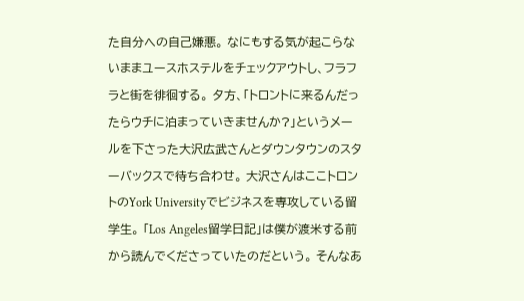た自分への自己嫌悪。 なにもする気が起こらないままユースホステルをチェックアウトし、フラフラと街を徘徊する。 夕方、「トロントに来るんだったらウチに泊まっていきませんか?」というメールを下さった大沢広武さんとダウンタウンのスターバックスで待ち合わせ。 大沢さんはここトロントのYork Universityでビジネスを専攻している留学生。 「Los Angeles留学日記」は僕が渡米する前から読んでくださっていたのだという。 そんなあ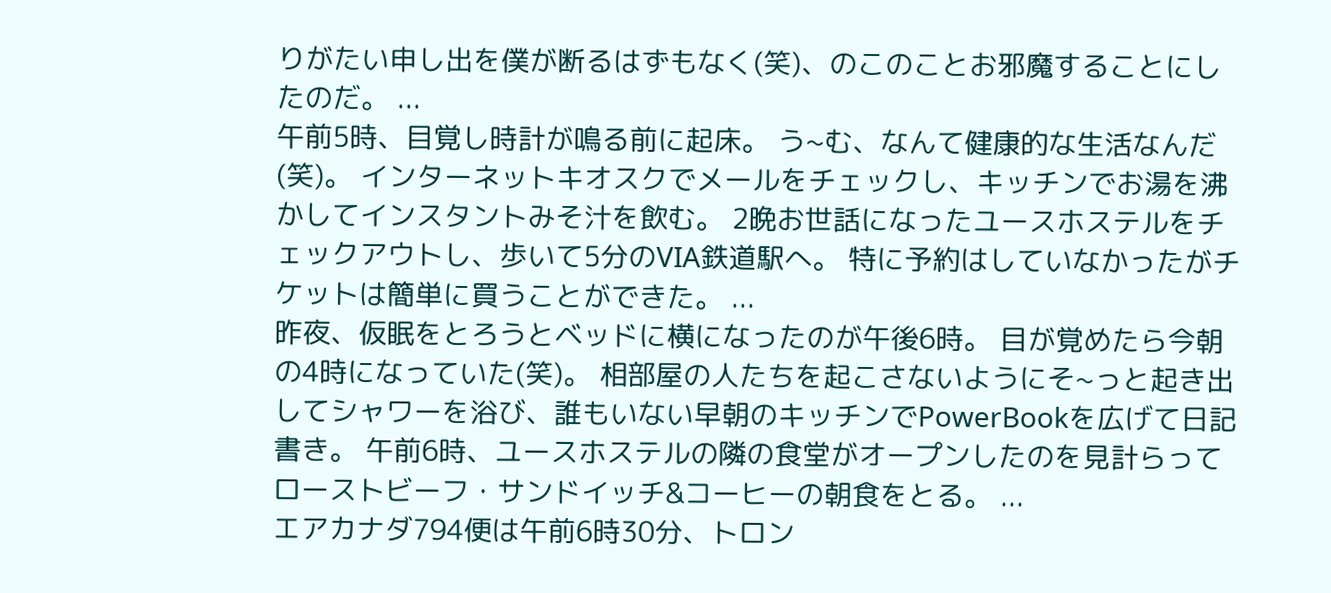りがたい申し出を僕が断るはずもなく(笑)、のこのことお邪魔することにしたのだ。 ...
午前5時、目覚し時計が鳴る前に起床。 う~む、なんて健康的な生活なんだ(笑)。 インターネットキオスクでメールをチェックし、キッチンでお湯を沸かしてインスタントみそ汁を飲む。 2晩お世話になったユースホステルをチェックアウトし、歩いて5分のVIA鉄道駅へ。 特に予約はしていなかったがチケットは簡単に買うことができた。 ...
昨夜、仮眠をとろうとベッドに横になったのが午後6時。 目が覚めたら今朝の4時になっていた(笑)。 相部屋の人たちを起こさないようにそ~っと起き出してシャワーを浴び、誰もいない早朝のキッチンでPowerBookを広げて日記書き。 午前6時、ユースホステルの隣の食堂がオープンしたのを見計らってローストビーフ・サンドイッチ&コーヒーの朝食をとる。 ...
エアカナダ794便は午前6時30分、トロン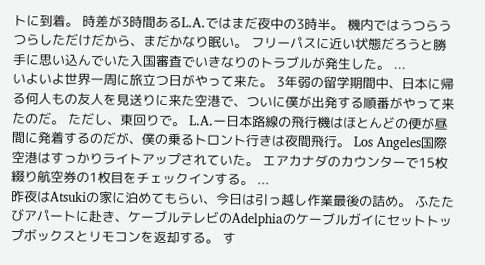トに到着。 時差が3時間あるL.A.ではまだ夜中の3時半。 機内ではうつらうつらしただけだから、まだかなり眠い。 フリーパスに近い状態だろうと勝手に思い込んでいた入国審査でいきなりのトラブルが発生した。 ...
いよいよ世界一周に旅立つ日がやって来た。 3年弱の留学期間中、日本に帰る何人もの友人を見送りに来た空港で、ついに僕が出発する順番がやって来たのだ。 ただし、東回りで。 L.A.ー日本路線の飛行機はほとんどの便が昼間に発着するのだが、僕の乗るトロント行きは夜間飛行。 Los Angeles国際空港はすっかりライトアップされていた。 エアカナダのカウンターで15枚綴り航空券の1枚目をチェックインする。 ...
昨夜はAtsukiの家に泊めてもらい、今日は引っ越し作業最後の詰め。 ふたたびアパートに赴き、ケーブルテレビのAdelphiaのケーブルガイにセットトップボックスとリモコンを返却する。 す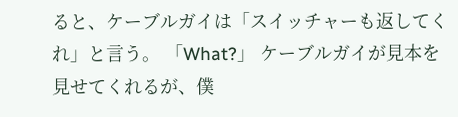ると、ケーブルガイは「スイッチャーも返してくれ」と言う。 「What?」 ケーブルガイが見本を見せてくれるが、僕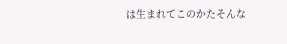は生まれてこのかたそんな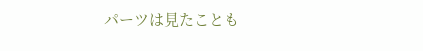パーツは見たことも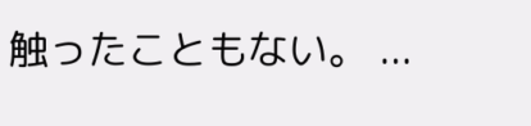触ったこともない。 ...